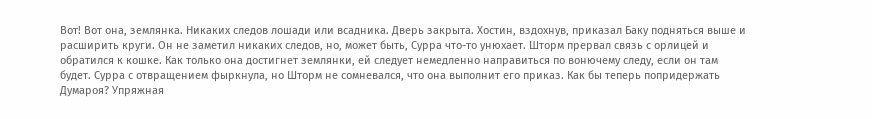Вот! Вот она, землянка. Никаких следов лошади или всадника. Дверь закрыта. Хостин, вздохнув, приказал Баку подняться выше и расширить круги. Он не заметил никаких следов, но, может быть, Сурра что-то унюхает. Шторм прервал связь с орлицей и обратился к кошке. Как только она достигнет землянки, ей следует немедленно направиться по вонючему следу, если он там будет. Сурра с отвращением фыркнула, но Шторм не сомневался, что она выполнит его приказ. Как бы теперь попридержать Думароя? Упряжная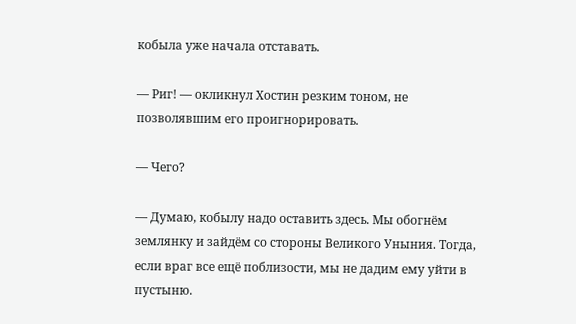кобыла уже начала отставать.

— Риг! — окликнул Хостин резким тоном, не позволявшим его проигнорировать.

— Чего?

— Думаю, кобылу надо оставить здесь. Мы обогнём землянку и зайдём со стороны Великого Уныния. Тогда, если враг все ещё поблизости, мы не дадим ему уйти в пустыню.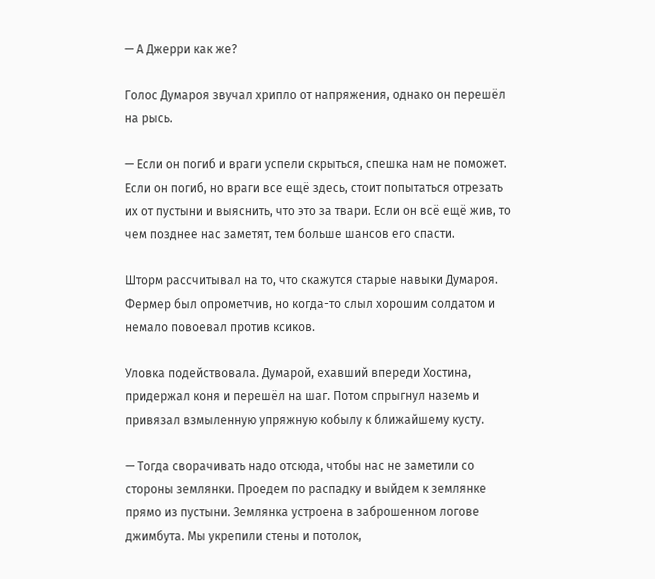— А Джерри как же?

Голос Думароя звучал хрипло от напряжения, однако он перешёл на рысь.

— Если он погиб и враги успели скрыться, спешка нам не поможет. Если он погиб, но враги все ещё здесь, стоит попытаться отрезать их от пустыни и выяснить, что это за твари. Если он всё ещё жив, то чем позднее нас заметят, тем больше шансов его спасти.

Шторм рассчитывал на то, что скажутся старые навыки Думароя. Фермер был опрометчив, но когда-то слыл хорошим солдатом и немало повоевал против ксиков.

Уловка подействовала. Думарой, ехавший впереди Хостина, придержал коня и перешёл на шаг. Потом спрыгнул наземь и привязал взмыленную упряжную кобылу к ближайшему кусту.

— Тогда сворачивать надо отсюда, чтобы нас не заметили со стороны землянки. Проедем по распадку и выйдем к землянке прямо из пустыни. Землянка устроена в заброшенном логове джимбута. Мы укрепили стены и потолок,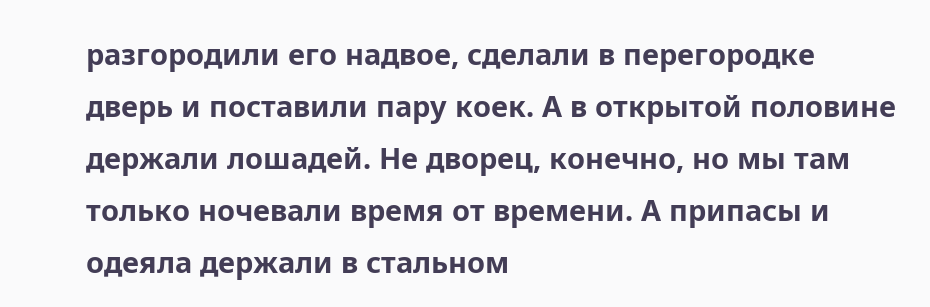разгородили его надвое, сделали в перегородке дверь и поставили пару коек. А в открытой половине держали лошадей. Не дворец, конечно, но мы там только ночевали время от времени. А припасы и одеяла держали в стальном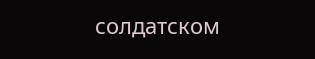солдатском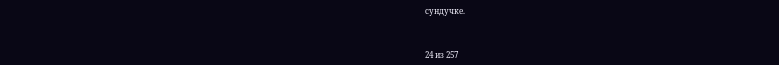сундучке.



24 из 257